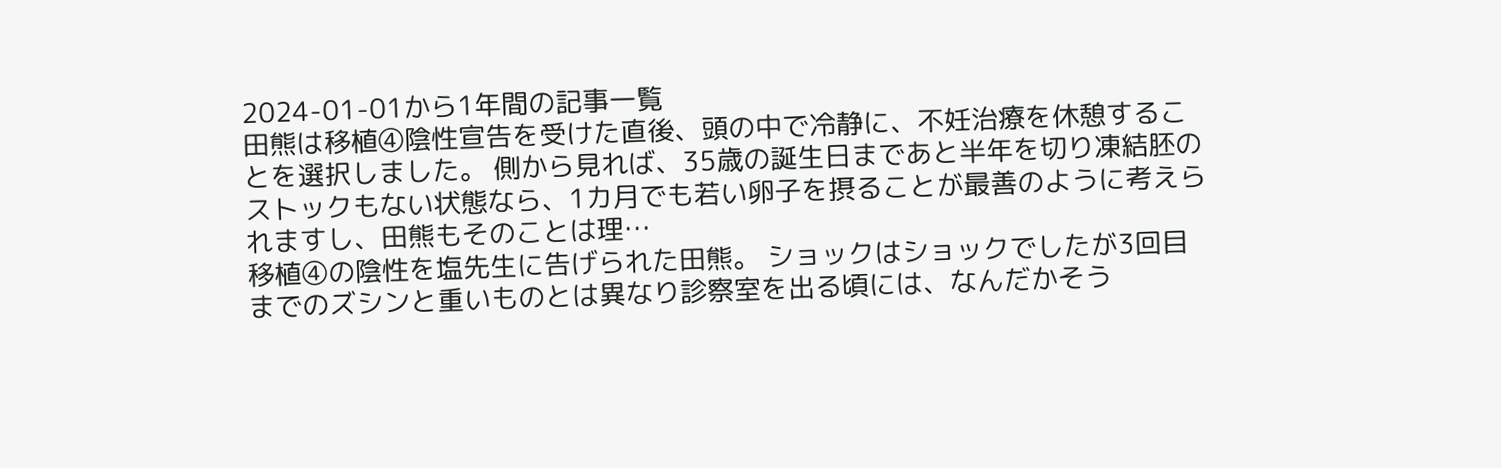2024-01-01から1年間の記事一覧
田熊は移植④陰性宣告を受けた直後、頭の中で冷静に、不妊治療を休憩することを選択しました。 側から見れば、35歳の誕生日まであと半年を切り凍結胚のストックもない状態なら、1カ月でも若い卵子を摂ることが最善のように考えられますし、田熊もそのことは理…
移植④の陰性を塩先生に告げられた田熊。 ショックはショックでしたが3回目までのズシンと重いものとは異なり診察室を出る頃には、なんだかそう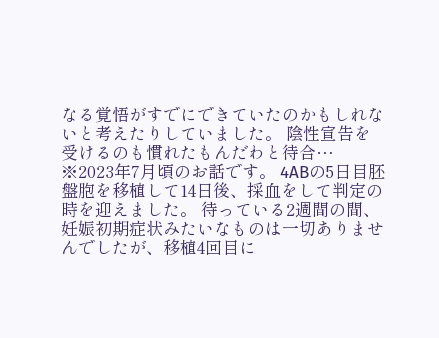なる覚悟がすでにできていたのかもしれないと考えたりしていました。 陰性宣告を受けるのも慣れたもんだわと待合…
※2023年7月頃のお話です。 4ABの5日目胚盤胞を移植して14日後、採血をして判定の時を迎えました。 待っている2週間の間、妊娠初期症状みたいなものは一切ありませんでしたが、移植4回目に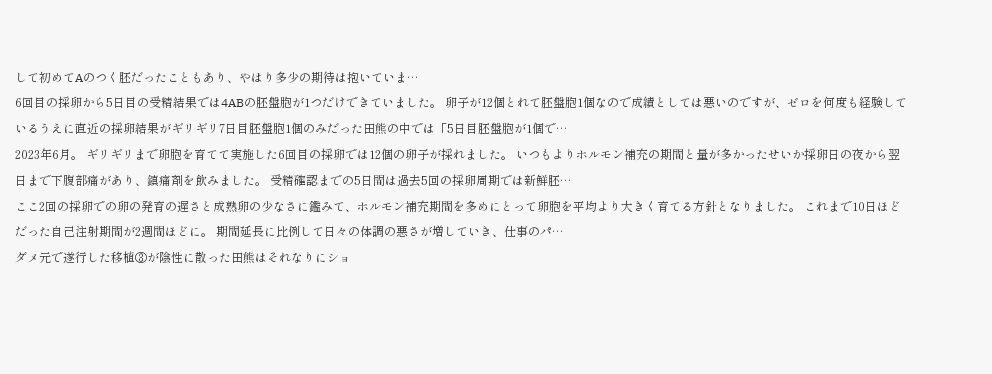して初めてAのつく胚だったこともあり、やはり多少の期待は抱いていま…
6回目の採卵から5日目の受精結果では4ABの胚盤胞が1つだけできていました。 卵子が12個とれて胚盤胞1個なので成績としては悪いのですが、ゼロを何度も経験しているうえに直近の採卵結果がギリギリ7日目胚盤胞1個のみだった田熊の中では「5日目胚盤胞が1個で…
2023年6月。 ギリギリまで卵胞を育てて実施した6回目の採卵では12個の卵子が採れました。 いつもよりホルモン補充の期間と量が多かったせいか採卵日の夜から翌日まで下腹部痛があり、鎮痛剤を飲みました。 受精確認までの5日間は過去5回の採卵周期では新鮮胚…
ここ2回の採卵での卵の発育の遅さと成熟卵の少なさに鑑みて、ホルモン補充期間を多めにとって卵胞を平均より大きく育てる方針となりました。 これまで10日ほどだった自己注射期間が2週間ほどに。 期間延長に比例して日々の体調の悪さが増していき、仕事のパ…
ダメ元で遂行した移植③が陰性に散った田熊はそれなりにショ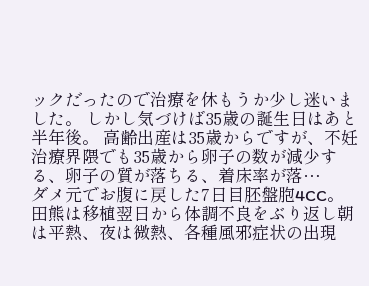ックだったので治療を休もうか少し迷いました。 しかし気づけば35歳の誕生日はあと半年後。 高齢出産は35歳からですが、不妊治療界隈でも35歳から卵子の数が減少する、卵子の質が落ちる、着床率が落…
ダメ元でお腹に戻した7日目胚盤胞4CC。 田熊は移植翌日から体調不良をぶり返し朝は平熱、夜は微熱、各種風邪症状の出現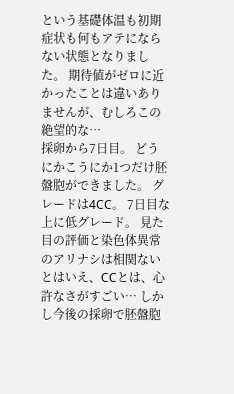という基礎体温も初期症状も何もアテにならない状態となりました。 期待値がゼロに近かったことは違いありませんが、むしろこの絶望的な…
採卵から7日目。 どうにかこうにか1つだけ胚盤胞ができました。 グレードは4CC。 7日目な上に低グレード。 見た目の評価と染色体異常のアリナシは相関ないとはいえ、CCとは、心許なさがすごい… しかし今後の採卵で胚盤胞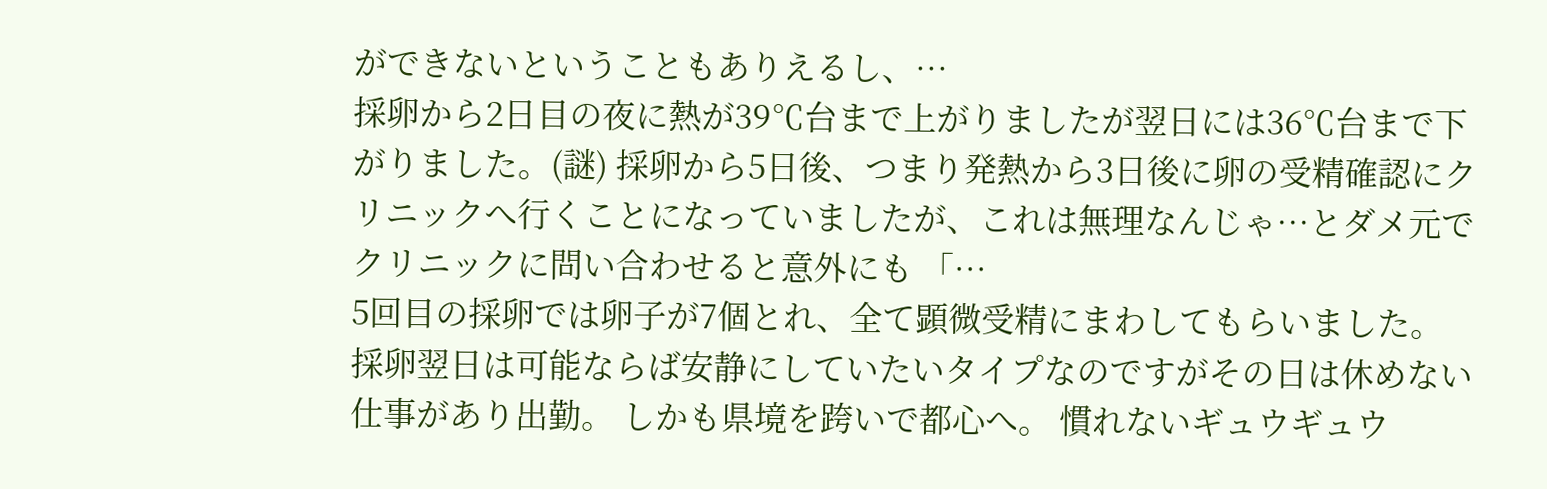ができないということもありえるし、…
採卵から2日目の夜に熱が39℃台まで上がりましたが翌日には36℃台まで下がりました。(謎) 採卵から5日後、つまり発熱から3日後に卵の受精確認にクリニックへ行くことになっていましたが、これは無理なんじゃ…とダメ元でクリニックに問い合わせると意外にも 「…
5回目の採卵では卵子が7個とれ、全て顕微受精にまわしてもらいました。 採卵翌日は可能ならば安静にしていたいタイプなのですがその日は休めない仕事があり出勤。 しかも県境を跨いで都心へ。 慣れないギュウギュウ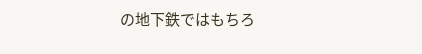の地下鉄ではもちろ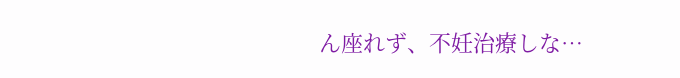ん座れず、不妊治療しな…